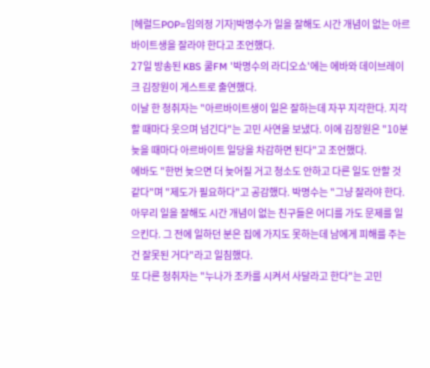[헤럴드POP=임의정 기자]박명수가 일을 잘해도 시간 개념이 없는 아르바이트생을 잘라야 한다고 조언했다.
27일 방송된 KBS 쿨FM '박명수의 라디오쇼'에는 에바와 데이브레이크 김장원이 게스트로 출연했다.
이날 한 청취자는 "아르바이트생이 일은 잘하는데 자꾸 지각한다. 지각할 때마다 웃으며 넘긴다"는 고민 사연을 보냈다. 이에 김장원은 "10분 늦을 때마다 아르바이트 일당을 차감하면 된다"고 조언했다.
에바도 "한번 늦으면 더 늦어질 거고 청소도 안하고 다른 일도 안할 것 같다"며 "제도가 필요하다"고 공감했다. 박명수는 "그냥 잘라야 한다. 아무리 일을 잘해도 시간 개념이 없는 친구들은 어디를 가도 문제를 일으킨다. 그 전에 일하던 분은 집에 가지도 못하는데 남에게 피해를 주는 건 잘못된 거다"라고 일침했다.
또 다른 청취자는 "누나가 조카를 시켜서 사달라고 한다"는 고민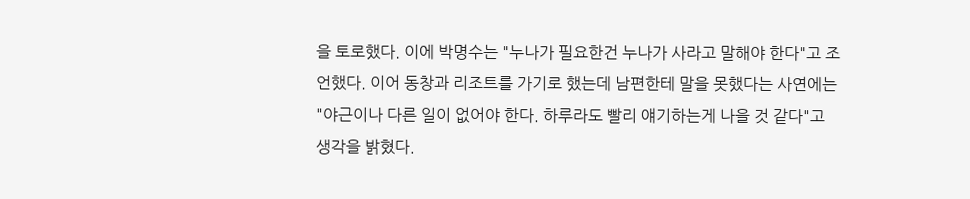을 토로했다. 이에 박명수는 "누나가 필요한건 누나가 사라고 말해야 한다"고 조언했다. 이어 동창과 리조트를 가기로 했는데 남편한테 말을 못했다는 사연에는 "야근이나 다른 일이 없어야 한다. 하루라도 빨리 얘기하는게 나을 것 같다"고 생각을 밝혔다.